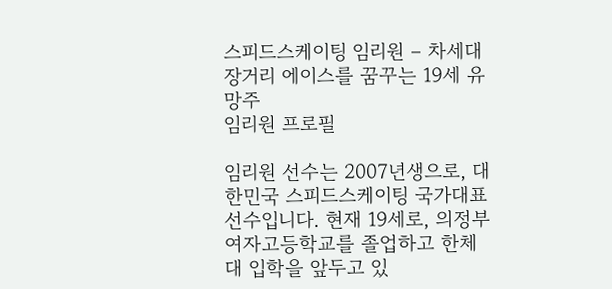스피드스케이팅 임리원 – 차세대 장거리 에이스를 꿈꾸는 19세 유망주
임리원 프로필

임리원 선수는 2007년생으로, 대한민국 스피드스케이팅 국가대표 선수입니다. 현재 19세로, 의정부여자고등학교를 졸업하고 한체대 입학을 앞두고 있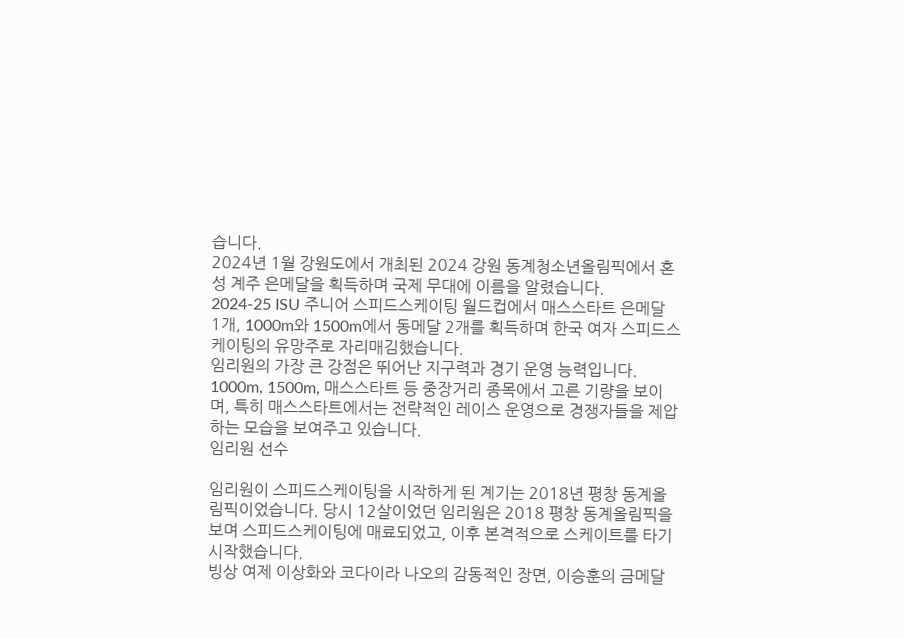습니다.
2024년 1월 강원도에서 개최된 2024 강원 동계청소년올림픽에서 혼성 계주 은메달을 획득하며 국제 무대에 이름을 알렸습니다.
2024-25 ISU 주니어 스피드스케이팅 월드컵에서 매스스타트 은메달 1개, 1000m와 1500m에서 동메달 2개를 획득하며 한국 여자 스피드스케이팅의 유망주로 자리매김했습니다.
임리원의 가장 큰 강점은 뛰어난 지구력과 경기 운영 능력입니다. 1000m, 1500m, 매스스타트 등 중장거리 종목에서 고른 기량을 보이며, 특히 매스스타트에서는 전략적인 레이스 운영으로 경쟁자들을 제압하는 모습을 보여주고 있습니다.
임리원 선수

임리원이 스피드스케이팅을 시작하게 된 계기는 2018년 평창 동계올림픽이었습니다. 당시 12살이었던 임리원은 2018 평창 동계올림픽을 보며 스피드스케이팅에 매료되었고, 이후 본격적으로 스케이트를 타기 시작했습니다.
빙상 여제 이상화와 코다이라 나오의 감동적인 장면, 이승훈의 금메달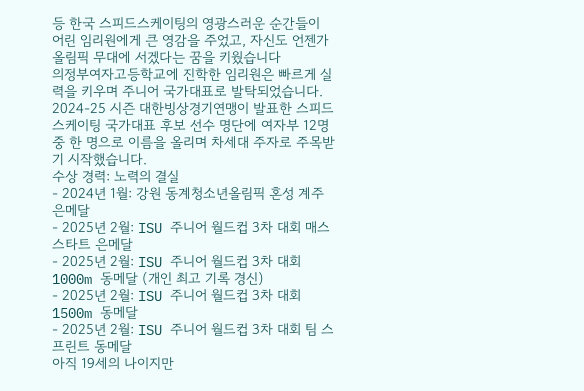등 한국 스피드스케이팅의 영광스러운 순간들이 어린 임리원에게 큰 영감을 주었고, 자신도 언젠가 올림픽 무대에 서겠다는 꿈을 키웠습니다
의정부여자고등학교에 진학한 임리원은 빠르게 실력을 키우며 주니어 국가대표로 발탁되었습니다.
2024-25 시즌 대한빙상경기연맹이 발표한 스피드스케이팅 국가대표 후보 선수 명단에 여자부 12명 중 한 명으로 이름을 올리며 차세대 주자로 주목받기 시작했습니다.
수상 경력: 노력의 결실
- 2024년 1월: 강원 동계청소년올림픽 혼성 계주 은메달
- 2025년 2월: ISU 주니어 월드컵 3차 대회 매스스타트 은메달
- 2025년 2월: ISU 주니어 월드컵 3차 대회 1000m 동메달 (개인 최고 기록 경신)
- 2025년 2월: ISU 주니어 월드컵 3차 대회 1500m 동메달
- 2025년 2월: ISU 주니어 월드컵 3차 대회 팀 스프린트 동메달
아직 19세의 나이지만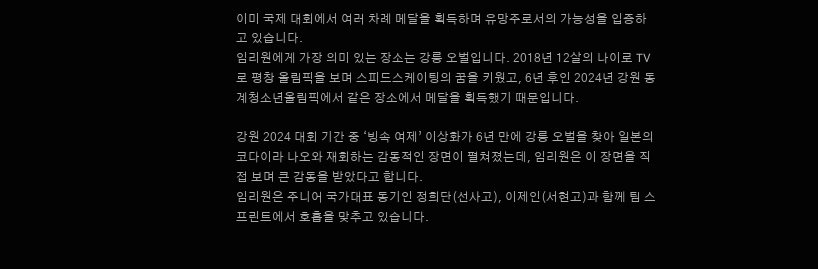이미 국제 대회에서 여러 차례 메달을 획득하며 유망주로서의 가능성을 입증하고 있습니다.
임리원에게 가장 의미 있는 장소는 강릉 오벌입니다. 2018년 12살의 나이로 TV로 평창 올림픽을 보며 스피드스케이팅의 꿈을 키웠고, 6년 후인 2024년 강원 동계청소년올림픽에서 같은 장소에서 메달을 획득했기 때문입니다.

강원 2024 대회 기간 중 ‘빙속 여제’ 이상화가 6년 만에 강릉 오벌을 찾아 일본의 코다이라 나오와 재회하는 감동적인 장면이 펼쳐졌는데, 임리원은 이 장면을 직접 보며 큰 감동을 받았다고 합니다.
임리원은 주니어 국가대표 동기인 정희단(선사고), 이제인(서현고)과 함께 팀 스프린트에서 호흡을 맞추고 있습니다.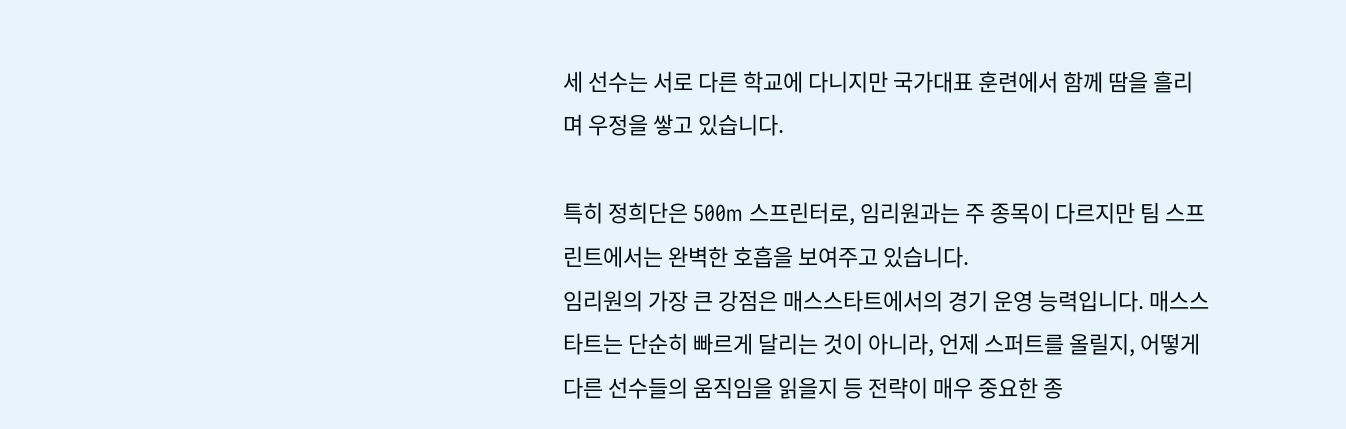세 선수는 서로 다른 학교에 다니지만 국가대표 훈련에서 함께 땀을 흘리며 우정을 쌓고 있습니다.

특히 정희단은 500m 스프린터로, 임리원과는 주 종목이 다르지만 팀 스프린트에서는 완벽한 호흡을 보여주고 있습니다.
임리원의 가장 큰 강점은 매스스타트에서의 경기 운영 능력입니다. 매스스타트는 단순히 빠르게 달리는 것이 아니라, 언제 스퍼트를 올릴지, 어떻게 다른 선수들의 움직임을 읽을지 등 전략이 매우 중요한 종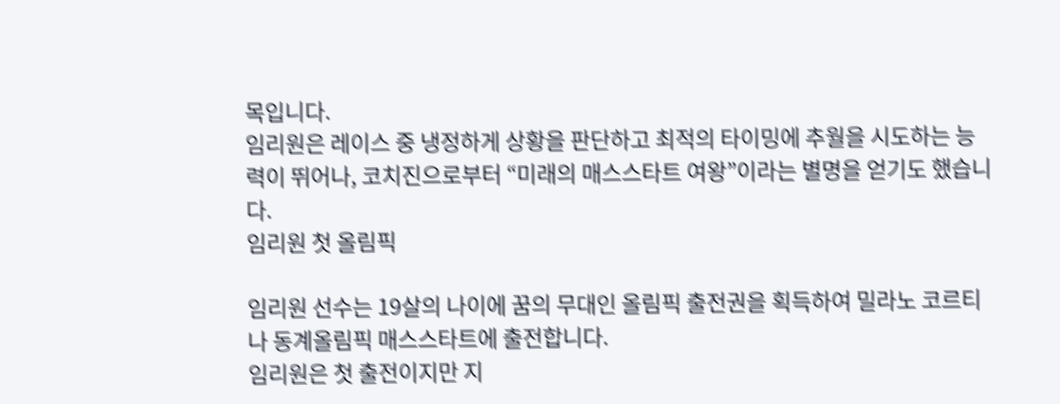목입니다.
임리원은 레이스 중 냉정하게 상황을 판단하고 최적의 타이밍에 추월을 시도하는 능력이 뛰어나, 코치진으로부터 “미래의 매스스타트 여왕”이라는 별명을 얻기도 했습니다.
임리원 첫 올림픽

임리원 선수는 19살의 나이에 꿈의 무대인 올림픽 출전권을 획득하여 밀라노 코르티나 동계올림픽 매스스타트에 출전합니다.
임리원은 첫 출전이지만 지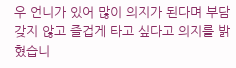우 언니가 있어 많이 의지가 된다며 부담 갖지 않고 즐겁게 타고 싶다고 의지를 밝혔습니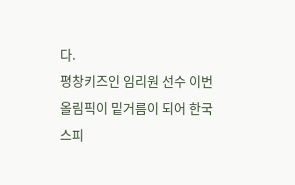다.
평창키즈인 임리원 선수 이번 올림픽이 밑거름이 되어 한국 스피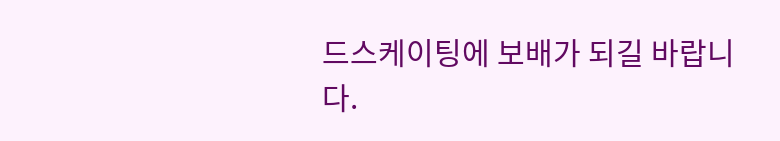드스케이팅에 보배가 되길 바랍니다.